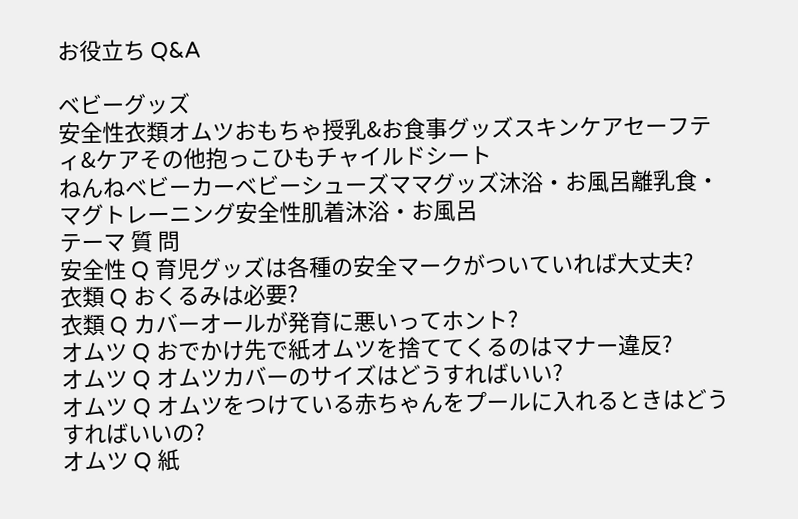お役立ち Q&A

ベビーグッズ
安全性衣類オムツおもちゃ授乳&お食事グッズスキンケアセーフティ&ケアその他抱っこひもチャイルドシート
ねんねベビーカーベビーシューズママグッズ沐浴・お風呂離乳食・マグトレーニング安全性肌着沐浴・お風呂
テーマ 質 問
安全性 Q 育児グッズは各種の安全マークがついていれば大丈夫?
衣類 Q おくるみは必要?
衣類 Q カバーオールが発育に悪いってホント?
オムツ Q おでかけ先で紙オムツを捨ててくるのはマナー違反?
オムツ Q オムツカバーのサイズはどうすればいい?
オムツ Q オムツをつけている赤ちゃんをプールに入れるときはどうすればいいの?
オムツ Q 紙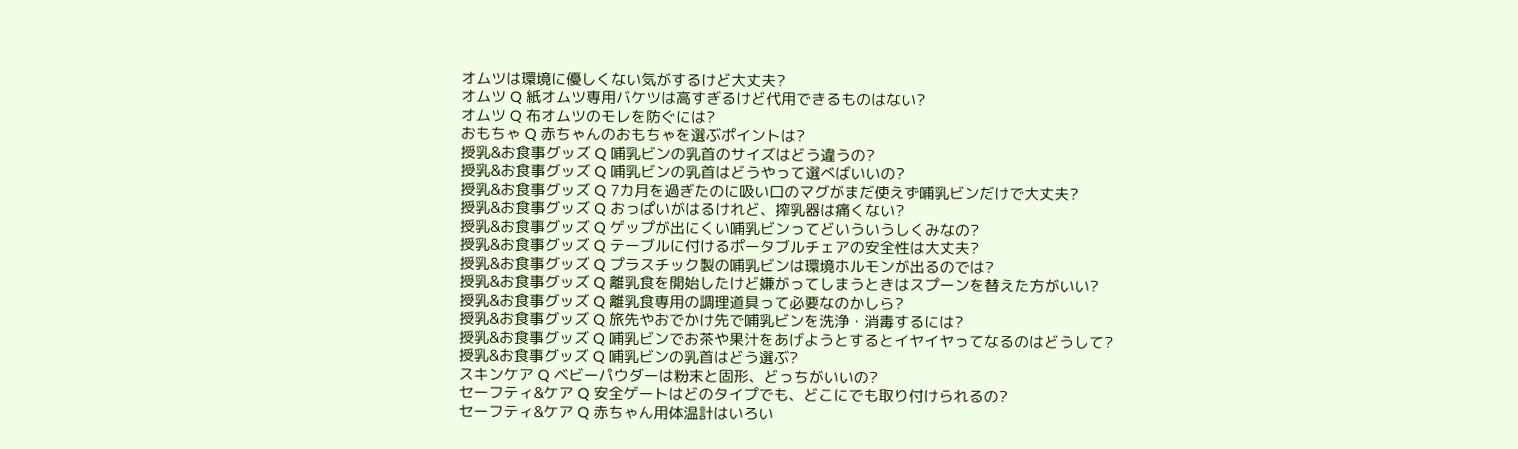オムツは環境に優しくない気がするけど大丈夫?
オムツ Q 紙オムツ専用バケツは高すぎるけど代用できるものはない?
オムツ Q 布オムツのモレを防ぐには?
おもちゃ Q 赤ちゃんのおもちゃを選ぶポイントは?
授乳&お食事グッズ Q 哺乳ビンの乳首のサイズはどう違うの?
授乳&お食事グッズ Q 哺乳ビンの乳首はどうやって選べばいいの?
授乳&お食事グッズ Q 7カ月を過ぎたのに吸い口のマグがまだ使えず哺乳ビンだけで大丈夫?
授乳&お食事グッズ Q おっぱいがはるけれど、搾乳器は痛くない?
授乳&お食事グッズ Q ゲップが出にくい哺乳ビンってどいういうしくみなの?
授乳&お食事グッズ Q テーブルに付けるポータブルチェアの安全性は大丈夫?
授乳&お食事グッズ Q プラスチック製の哺乳ビンは環境ホルモンが出るのでは?
授乳&お食事グッズ Q 離乳食を開始したけど嫌がってしまうときはスプーンを替えた方がいい?
授乳&お食事グッズ Q 離乳食専用の調理道具って必要なのかしら?
授乳&お食事グッズ Q 旅先やおでかけ先で哺乳ビンを洗浄・消毒するには?
授乳&お食事グッズ Q 哺乳ビンでお茶や果汁をあげようとするとイヤイヤってなるのはどうして?
授乳&お食事グッズ Q 哺乳ビンの乳首はどう選ぶ?
スキンケア Q ベビーパウダーは粉末と固形、どっちがいいの?
セーフティ&ケア Q 安全ゲートはどのタイプでも、どこにでも取り付けられるの?
セーフティ&ケア Q 赤ちゃん用体温計はいろい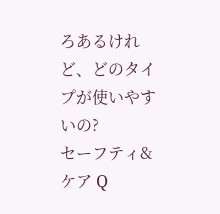ろあるけれど、どのタイプが使いやすいの?
セーフティ&ケア Q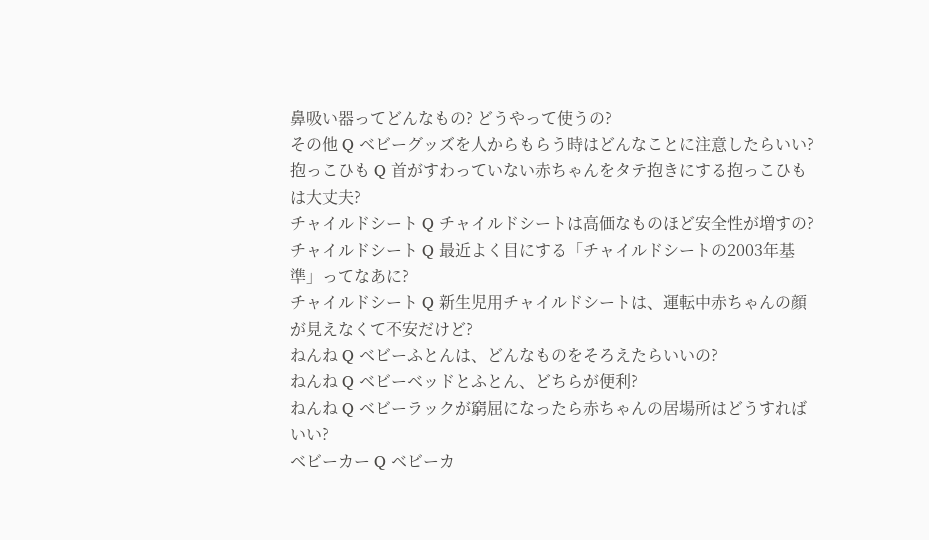鼻吸い器ってどんなもの? どうやって使うの?
その他 Q ベビーグッズを人からもらう時はどんなことに注意したらいい?
抱っこひも Q 首がすわっていない赤ちゃんをタテ抱きにする抱っこひもは大丈夫?
チャイルドシート Q チャイルドシートは高価なものほど安全性が増すの?
チャイルドシート Q 最近よく目にする「チャイルドシートの2003年基準」ってなあに?
チャイルドシート Q 新生児用チャイルドシートは、運転中赤ちゃんの顔が見えなくて不安だけど?
ねんね Q ベビーふとんは、どんなものをそろえたらいいの?
ねんね Q ベビーベッドとふとん、どちらが便利?
ねんね Q ベビーラックが窮屈になったら赤ちゃんの居場所はどうすればいい?
ベビーカー Q ベビーカ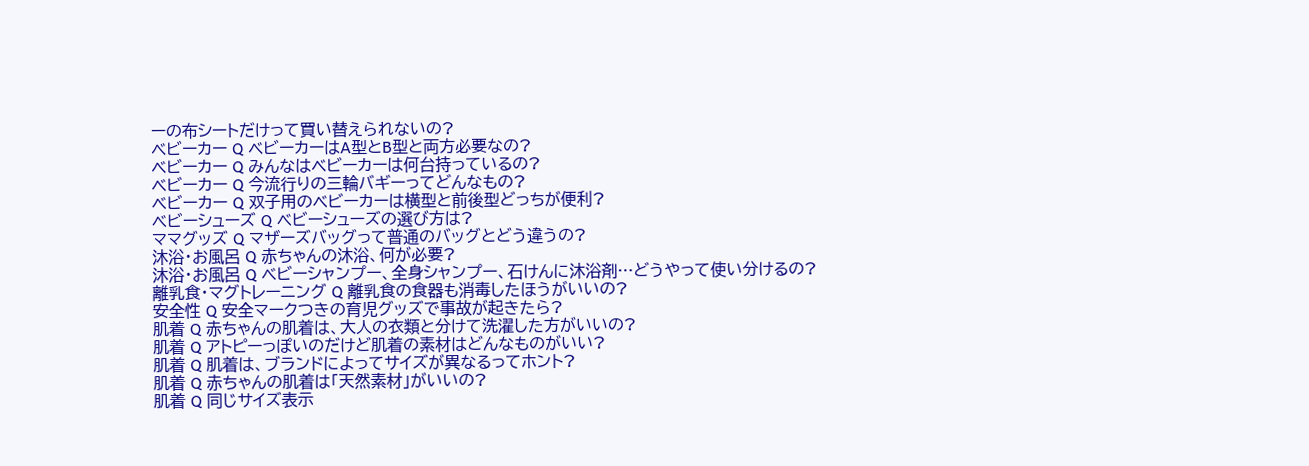ーの布シートだけって買い替えられないの?
ベビーカー Q ベビーカーはA型とB型と両方必要なの?
ベビーカー Q みんなはベビーカーは何台持っているの?
ベビーカー Q 今流行りの三輪バギーってどんなもの?
ベビーカー Q 双子用のベビーカーは横型と前後型どっちが便利?
ベビーシューズ Q ベビーシューズの選び方は?
ママグッズ Q マザーズバッグって普通のバッグとどう違うの?
沐浴・お風呂 Q 赤ちゃんの沐浴、何が必要?
沐浴・お風呂 Q ベビーシャンプー、全身シャンプー、石けんに沐浴剤…どうやって使い分けるの?
離乳食・マグトレーニング Q 離乳食の食器も消毒したほうがいいの?
安全性 Q 安全マークつきの育児グッズで事故が起きたら?
肌着 Q 赤ちゃんの肌着は、大人の衣類と分けて洗濯した方がいいの?
肌着 Q アトピーっぽいのだけど肌着の素材はどんなものがいい?
肌着 Q 肌着は、ブランドによってサイズが異なるってホント?
肌着 Q 赤ちゃんの肌着は「天然素材」がいいの?
肌着 Q 同じサイズ表示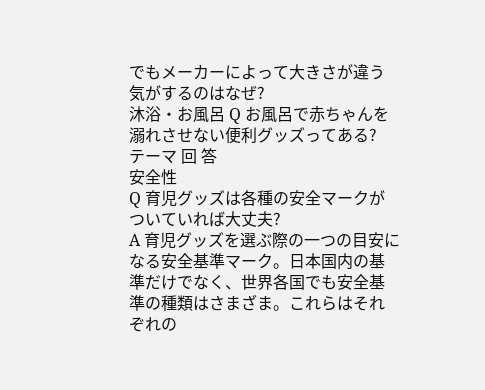でもメーカーによって大きさが違う気がするのはなぜ?
沐浴・お風呂 Q お風呂で赤ちゃんを溺れさせない便利グッズってある?
テーマ 回 答
安全性
Q 育児グッズは各種の安全マークがついていれば大丈夫?
A 育児グッズを選ぶ際の一つの目安になる安全基準マーク。日本国内の基準だけでなく、世界各国でも安全基準の種類はさまざま。これらはそれぞれの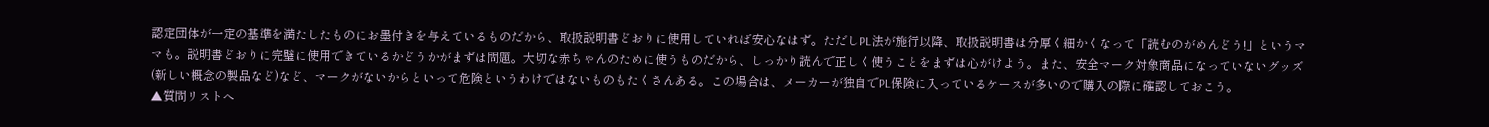認定団体が一定の基準を満たしたものにお墨付きを与えているものだから、取扱説明書どおりに使用していれば安心なはず。ただしPL法が施行以降、取扱説明書は分厚く細かくなって「読むのがめんどう!」というママも。説明書どおりに完璧に使用できているかどうかがまずは問題。大切な赤ちゃんのために使うものだから、しっかり読んで正しく使うことをまずは心がけよう。また、安全マーク対象商品になっていないグッズ(新しい概念の製品など)など、マークがないからといって危険というわけではないものもたくさんある。この場合は、メーカーが独自でPL保険に入っているケースが多いので購入の際に確認しておこう。
▲質問リストへ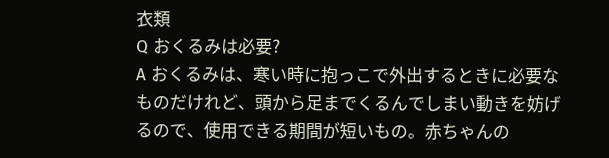衣類
Q おくるみは必要?
A おくるみは、寒い時に抱っこで外出するときに必要なものだけれど、頭から足までくるんでしまい動きを妨げるので、使用できる期間が短いもの。赤ちゃんの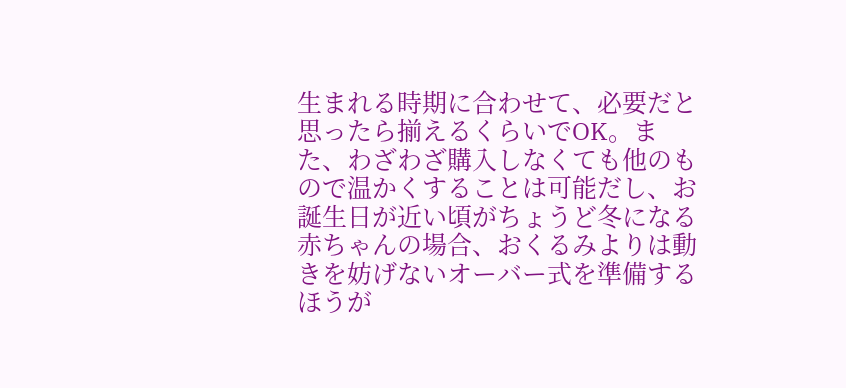生まれる時期に合わせて、必要だと思ったら揃えるくらいでOK。また、わざわざ購入しなくても他のもので温かくすることは可能だし、お誕生日が近い頃がちょうど冬になる赤ちゃんの場合、おくるみよりは動きを妨げないオーバー式を準備するほうが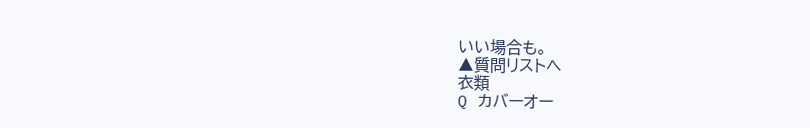いい場合も。
▲質問リストへ
衣類
Q カバーオー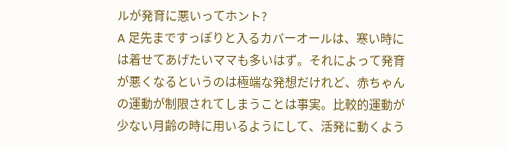ルが発育に悪いってホント?
A 足先まですっぽりと入るカバーオールは、寒い時には着せてあげたいママも多いはず。それによって発育が悪くなるというのは極端な発想だけれど、赤ちゃんの運動が制限されてしまうことは事実。比較的運動が少ない月齢の時に用いるようにして、活発に動くよう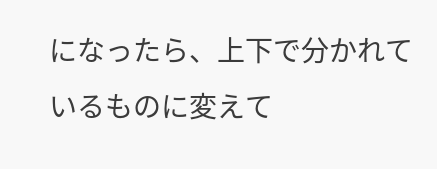になったら、上下で分かれているものに変えて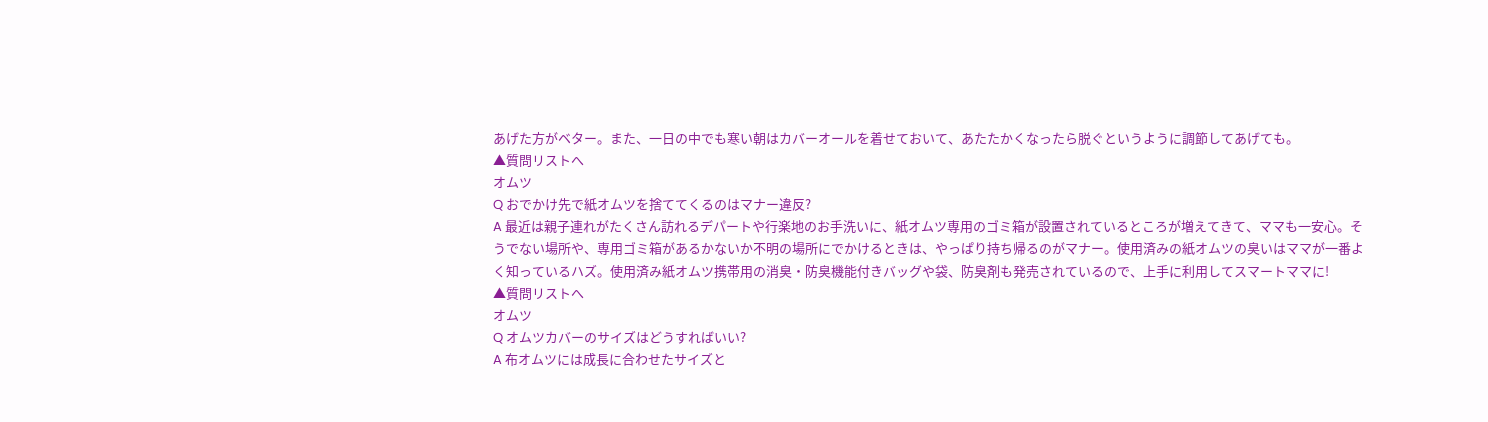あげた方がベター。また、一日の中でも寒い朝はカバーオールを着せておいて、あたたかくなったら脱ぐというように調節してあげても。
▲質問リストへ
オムツ
Q おでかけ先で紙オムツを捨ててくるのはマナー違反?
A 最近は親子連れがたくさん訪れるデパートや行楽地のお手洗いに、紙オムツ専用のゴミ箱が設置されているところが増えてきて、ママも一安心。そうでない場所や、専用ゴミ箱があるかないか不明の場所にでかけるときは、やっぱり持ち帰るのがマナー。使用済みの紙オムツの臭いはママが一番よく知っているハズ。使用済み紙オムツ携帯用の消臭・防臭機能付きバッグや袋、防臭剤も発売されているので、上手に利用してスマートママに!
▲質問リストへ
オムツ
Q オムツカバーのサイズはどうすればいい?
A 布オムツには成長に合わせたサイズと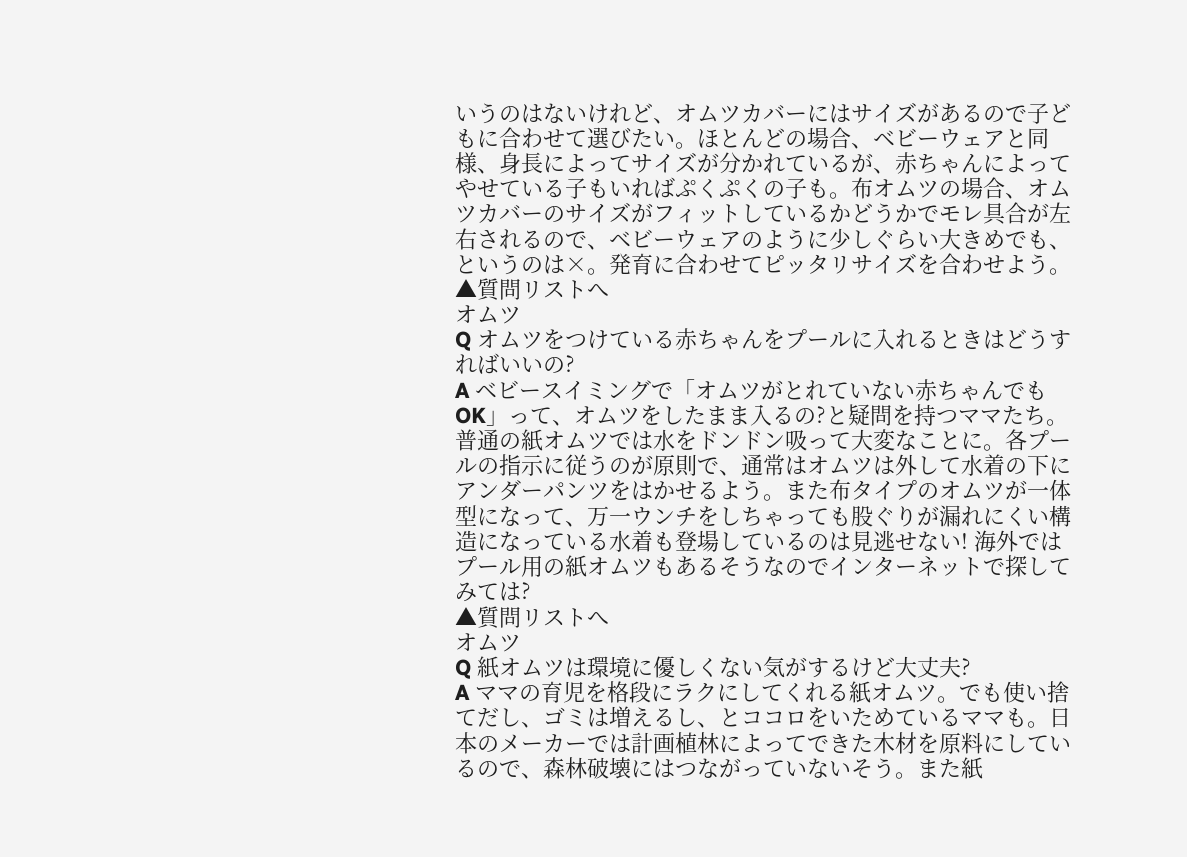いうのはないけれど、オムツカバーにはサイズがあるので子どもに合わせて選びたい。ほとんどの場合、ベビーウェアと同様、身長によってサイズが分かれているが、赤ちゃんによってやせている子もいればぷくぷくの子も。布オムツの場合、オムツカバーのサイズがフィットしているかどうかでモレ具合が左右されるので、ベビーウェアのように少しぐらい大きめでも、というのは×。発育に合わせてピッタリサイズを合わせよう。
▲質問リストへ
オムツ
Q オムツをつけている赤ちゃんをプールに入れるときはどうすればいいの?
A ベビースイミングで「オムツがとれていない赤ちゃんでもOK」って、オムツをしたまま入るの?と疑問を持つママたち。普通の紙オムツでは水をドンドン吸って大変なことに。各プールの指示に従うのが原則で、通常はオムツは外して水着の下にアンダーパンツをはかせるよう。また布タイプのオムツが一体型になって、万一ウンチをしちゃっても股ぐりが漏れにくい構造になっている水着も登場しているのは見逃せない! 海外ではプール用の紙オムツもあるそうなのでインターネットで探してみては?
▲質問リストへ
オムツ
Q 紙オムツは環境に優しくない気がするけど大丈夫?
A ママの育児を格段にラクにしてくれる紙オムツ。でも使い捨てだし、ゴミは増えるし、とココロをいためているママも。日本のメーカーでは計画植林によってできた木材を原料にしているので、森林破壊にはつながっていないそう。また紙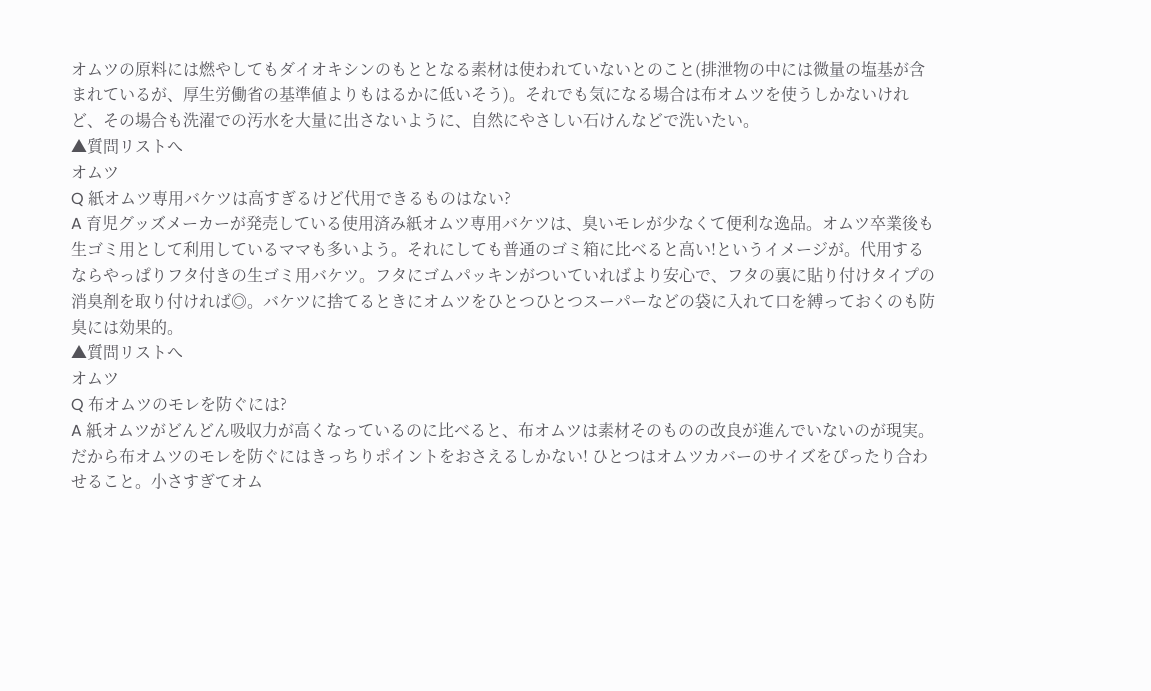オムツの原料には燃やしてもダイオキシンのもととなる素材は使われていないとのこと(排泄物の中には微量の塩基が含まれているが、厚生労働省の基準値よりもはるかに低いそう)。それでも気になる場合は布オムツを使うしかないけれど、その場合も洗濯での汚水を大量に出さないように、自然にやさしい石けんなどで洗いたい。
▲質問リストへ
オムツ
Q 紙オムツ専用バケツは高すぎるけど代用できるものはない?
A 育児グッズメーカーが発売している使用済み紙オムツ専用バケツは、臭いモレが少なくて便利な逸品。オムツ卒業後も生ゴミ用として利用しているママも多いよう。それにしても普通のゴミ箱に比べると高い!というイメージが。代用するならやっぱりフタ付きの生ゴミ用バケツ。フタにゴムパッキンがついていればより安心で、フタの裏に貼り付けタイプの消臭剤を取り付ければ◎。バケツに捨てるときにオムツをひとつひとつスーパーなどの袋に入れて口を縛っておくのも防臭には効果的。
▲質問リストへ
オムツ
Q 布オムツのモレを防ぐには?
A 紙オムツがどんどん吸収力が高くなっているのに比べると、布オムツは素材そのものの改良が進んでいないのが現実。だから布オムツのモレを防ぐにはきっちりポイントをおさえるしかない! ひとつはオムツカバーのサイズをぴったり合わせること。小さすぎてオム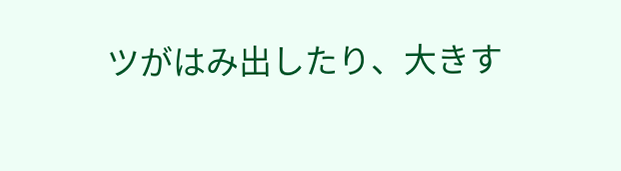ツがはみ出したり、大きす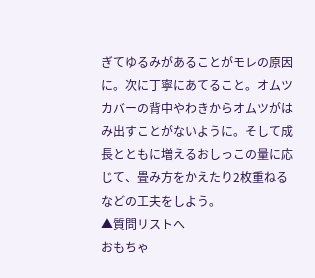ぎてゆるみがあることがモレの原因に。次に丁寧にあてること。オムツカバーの背中やわきからオムツがはみ出すことがないように。そして成長とともに増えるおしっこの量に応じて、畳み方をかえたり2枚重ねるなどの工夫をしよう。
▲質問リストへ
おもちゃ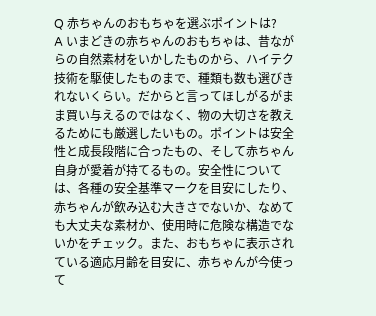Q 赤ちゃんのおもちゃを選ぶポイントは?
A いまどきの赤ちゃんのおもちゃは、昔ながらの自然素材をいかしたものから、ハイテク技術を駆使したものまで、種類も数も選びきれないくらい。だからと言ってほしがるがまま買い与えるのではなく、物の大切さを教えるためにも厳選したいもの。ポイントは安全性と成長段階に合ったもの、そして赤ちゃん自身が愛着が持てるもの。安全性については、各種の安全基準マークを目安にしたり、赤ちゃんが飲み込む大きさでないか、なめても大丈夫な素材か、使用時に危険な構造でないかをチェック。また、おもちゃに表示されている適応月齢を目安に、赤ちゃんが今使って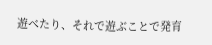遊べたり、それで遊ぶことで発育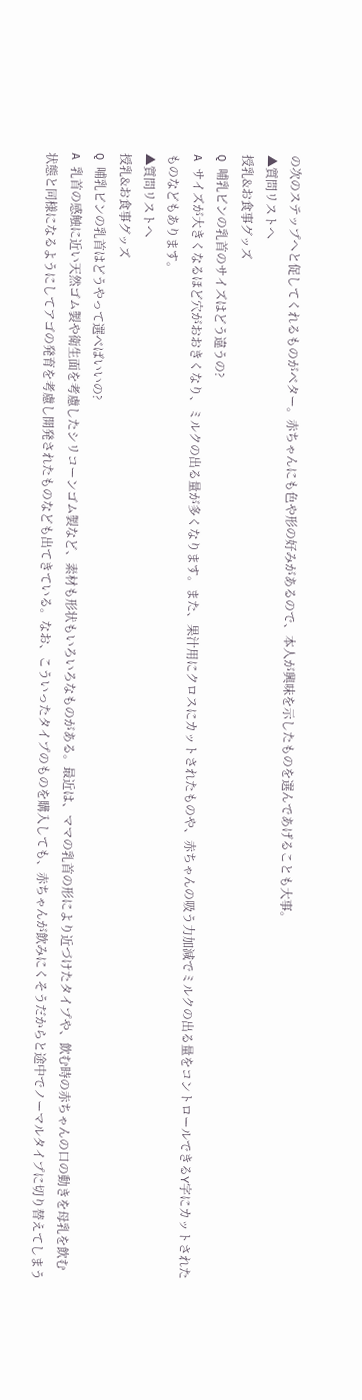の次のステップへと促してくれるものがベター。赤ちゃんにも色や形の好みがあるので、本人が興味を示したものを選んであげることも大事。
▲質問リストへ
授乳&お食事グッズ
Q 哺乳ビンの乳首のサイズはどう違うの?
A サイズが大きくなるほど穴がおおきくなり、ミルクの出る量が多くなります。また、果汁用にクロスにカットされたものや、赤ちゃんの吸う力加減でミルクの出る量をコントロールできるY字にカットされたものなどもあります。
▲質問リストへ
授乳&お食事グッズ
Q 哺乳ビンの乳首はどうやって選べばいいの?
A 乳首の感触に近い天然ゴム製や衛生面を考慮したシリコーンゴム製など、素材も形状もいろいろなものがある。最近は、ママの乳首の形により近づけたタイプや、飲む時の赤ちゃんの口の動きを母乳を飲む状態と同様になるようにしてアゴの発育を考慮し開発されたものなども出てきている。なお、こういったタイプのものを購入しても、赤ちゃんが飲みにくそうだからと途中でノーマルタイプに切り替えてしまう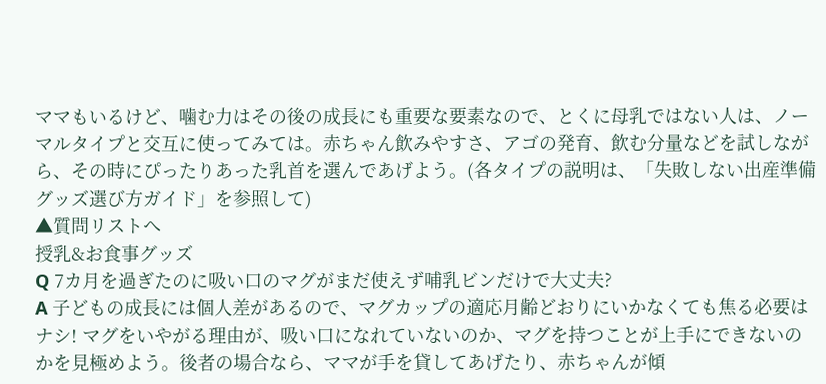ママもいるけど、噛む力はその後の成長にも重要な要素なので、とくに母乳ではない人は、ノーマルタイプと交互に使ってみては。赤ちゃん飲みやすさ、アゴの発育、飲む分量などを試しながら、その時にぴったりあった乳首を選んであげよう。(各タイプの説明は、「失敗しない出産準備グッズ選び方ガイド」を参照して)
▲質問リストへ
授乳&お食事グッズ
Q 7カ月を過ぎたのに吸い口のマグがまだ使えず哺乳ビンだけで大丈夫?
A 子どもの成長には個人差があるので、マグカップの適応月齢どおりにいかなくても焦る必要はナシ! マグをいやがる理由が、吸い口になれていないのか、マグを持つことが上手にできないのかを見極めよう。後者の場合なら、ママが手を貸してあげたり、赤ちゃんが傾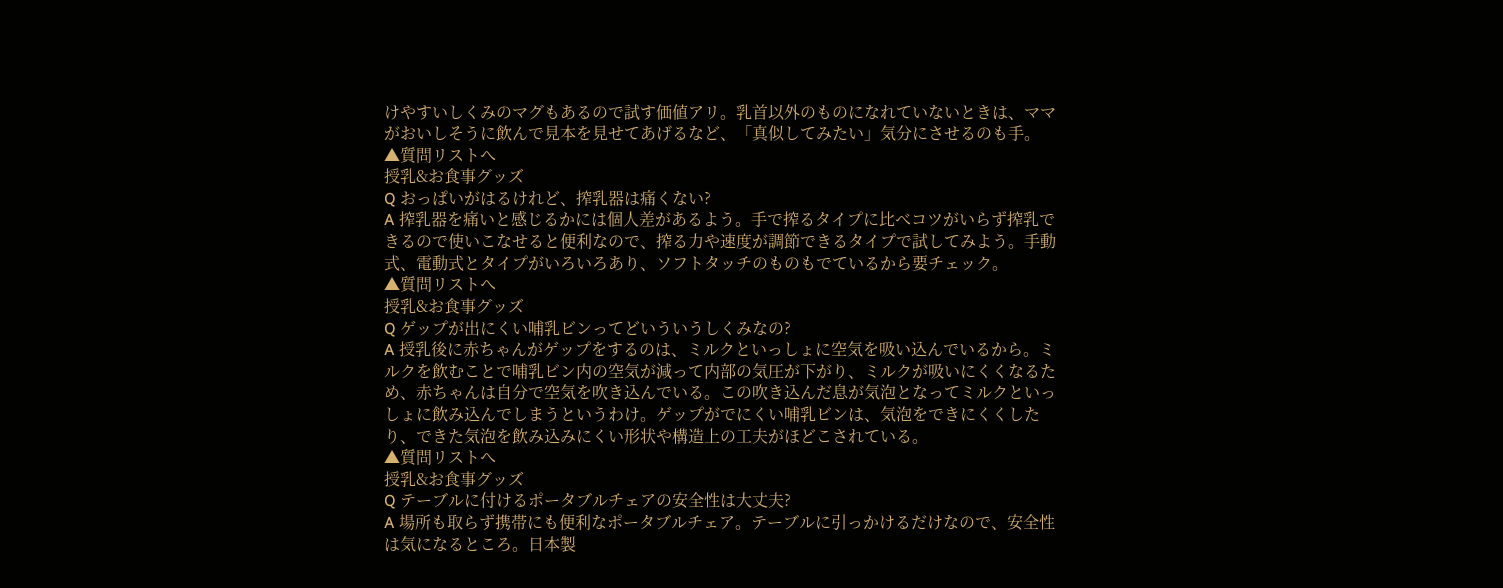けやすいしくみのマグもあるので試す価値アリ。乳首以外のものになれていないときは、ママがおいしそうに飲んで見本を見せてあげるなど、「真似してみたい」気分にさせるのも手。
▲質問リストへ
授乳&お食事グッズ
Q おっぱいがはるけれど、搾乳器は痛くない?
A 搾乳器を痛いと感じるかには個人差があるよう。手で搾るタイプに比べコツがいらず搾乳できるので使いこなせると便利なので、搾る力や速度が調節できるタイプで試してみよう。手動式、電動式とタイプがいろいろあり、ソフトタッチのものもでているから要チェック。
▲質問リストへ
授乳&お食事グッズ
Q ゲップが出にくい哺乳ビンってどいういうしくみなの?
A 授乳後に赤ちゃんがゲップをするのは、ミルクといっしょに空気を吸い込んでいるから。ミルクを飲むことで哺乳ビン内の空気が減って内部の気圧が下がり、ミルクが吸いにくくなるため、赤ちゃんは自分で空気を吹き込んでいる。この吹き込んだ息が気泡となってミルクといっしょに飲み込んでしまうというわけ。ゲップがでにくい哺乳ビンは、気泡をできにくくしたり、できた気泡を飲み込みにくい形状や構造上の工夫がほどこされている。
▲質問リストへ
授乳&お食事グッズ
Q テーブルに付けるポータブルチェアの安全性は大丈夫?
A 場所も取らず携帯にも便利なポータブルチェア。テーブルに引っかけるだけなので、安全性は気になるところ。日本製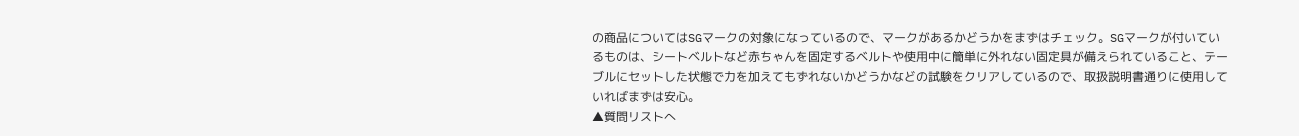の商品についてはSGマークの対象になっているので、マークがあるかどうかをまずはチェック。SGマークが付いているものは、シートベルトなど赤ちゃんを固定するベルトや使用中に簡単に外れない固定具が備えられていること、テーブルにセットした状態で力を加えてもずれないかどうかなどの試験をクリアしているので、取扱説明書通りに使用していればまずは安心。
▲質問リストへ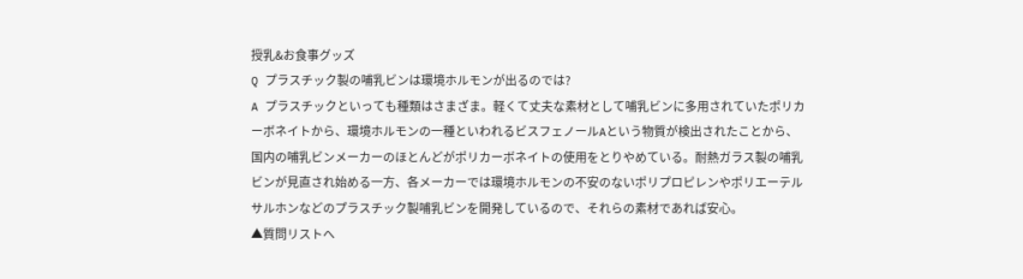授乳&お食事グッズ
Q プラスチック製の哺乳ビンは環境ホルモンが出るのでは?
A プラスチックといっても種類はさまざま。軽くて丈夫な素材として哺乳ビンに多用されていたポリカーボネイトから、環境ホルモンの一種といわれるビスフェノールAという物質が検出されたことから、国内の哺乳ビンメーカーのほとんどがポリカーボネイトの使用をとりやめている。耐熱ガラス製の哺乳ビンが見直され始める一方、各メーカーでは環境ホルモンの不安のないポリプロピレンやポリエーテルサルホンなどのプラスチック製哺乳ビンを開発しているので、それらの素材であれば安心。
▲質問リストへ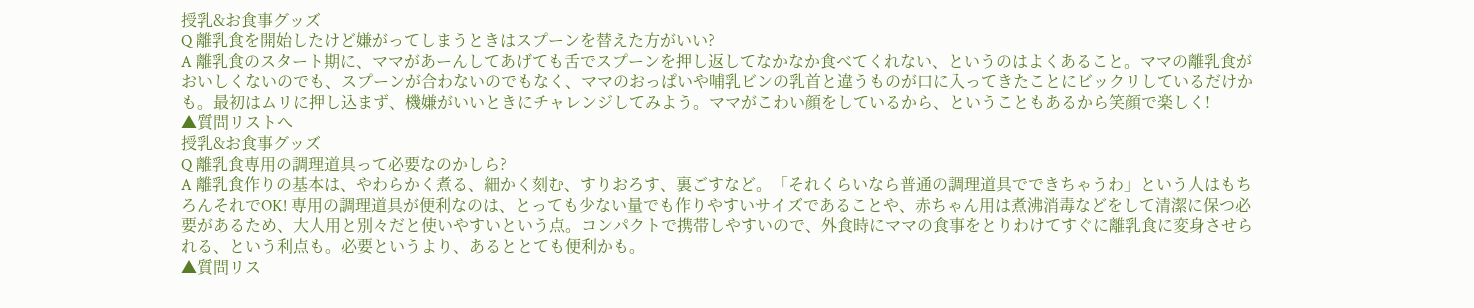授乳&お食事グッズ
Q 離乳食を開始したけど嫌がってしまうときはスプーンを替えた方がいい?
A 離乳食のスタート期に、ママがあーんしてあげても舌でスプーンを押し返してなかなか食べてくれない、というのはよくあること。ママの離乳食がおいしくないのでも、スプーンが合わないのでもなく、ママのおっぱいや哺乳ビンの乳首と違うものが口に入ってきたことにビックリしているだけかも。最初はムリに押し込まず、機嫌がいいときにチャレンジしてみよう。ママがこわい顔をしているから、ということもあるから笑顔で楽しく!
▲質問リストへ
授乳&お食事グッズ
Q 離乳食専用の調理道具って必要なのかしら?
A 離乳食作りの基本は、やわらかく煮る、細かく刻む、すりおろす、裏ごすなど。「それくらいなら普通の調理道具でできちゃうわ」という人はもちろんそれでOK! 専用の調理道具が便利なのは、とっても少ない量でも作りやすいサイズであることや、赤ちゃん用は煮沸消毒などをして清潔に保つ必要があるため、大人用と別々だと使いやすいという点。コンパクトで携帯しやすいので、外食時にママの食事をとりわけてすぐに離乳食に変身させられる、という利点も。必要というより、あるととても便利かも。
▲質問リス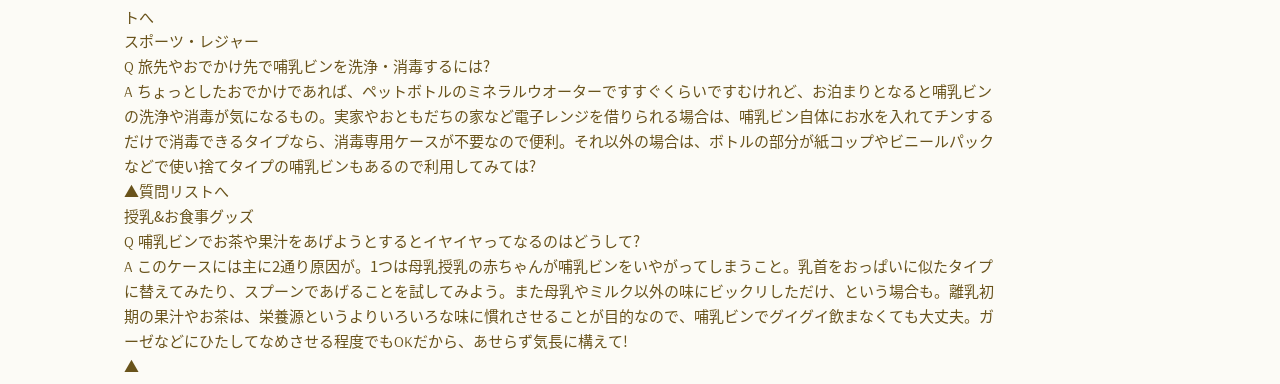トへ
スポーツ・レジャー
Q 旅先やおでかけ先で哺乳ビンを洗浄・消毒するには?
A ちょっとしたおでかけであれば、ペットボトルのミネラルウオーターですすぐくらいですむけれど、お泊まりとなると哺乳ビンの洗浄や消毒が気になるもの。実家やおともだちの家など電子レンジを借りられる場合は、哺乳ビン自体にお水を入れてチンするだけで消毒できるタイプなら、消毒専用ケースが不要なので便利。それ以外の場合は、ボトルの部分が紙コップやビニールパックなどで使い捨てタイプの哺乳ビンもあるので利用してみては?
▲質問リストへ
授乳&お食事グッズ
Q 哺乳ビンでお茶や果汁をあげようとするとイヤイヤってなるのはどうして?
A このケースには主に2通り原因が。1つは母乳授乳の赤ちゃんが哺乳ビンをいやがってしまうこと。乳首をおっぱいに似たタイプに替えてみたり、スプーンであげることを試してみよう。また母乳やミルク以外の味にビックリしただけ、という場合も。離乳初期の果汁やお茶は、栄養源というよりいろいろな味に慣れさせることが目的なので、哺乳ビンでグイグイ飲まなくても大丈夫。ガーゼなどにひたしてなめさせる程度でもOKだから、あせらず気長に構えて!
▲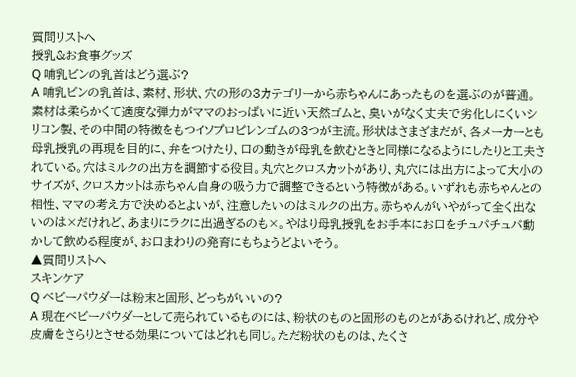質問リストへ
授乳&お食事グッズ
Q 哺乳ビンの乳首はどう選ぶ?
A 哺乳ビンの乳首は、素材、形状、穴の形の3カテゴリーから赤ちゃんにあったものを選ぶのが普通。素材は柔らかくて適度な弾力がママのおっぱいに近い天然ゴムと、臭いがなく丈夫で劣化しにくいシリコン製、その中間の特徴をもつイソプロピレンゴムの3つが主流。形状はさまざまだが、各メーカーとも母乳授乳の再現を目的に、弁をつけたり、口の動きが母乳を飲むときと同様になるようにしたりと工夫されている。穴はミルクの出方を調節する役目。丸穴とクロスカットがあり、丸穴には出方によって大小のサイズが、クロスカットは赤ちゃん自身の吸う力で調整できるという特徴がある。いずれも赤ちゃんとの相性、ママの考え方で決めるとよいが、注意したいのはミルクの出方。赤ちゃんがいやがって全く出ないのは×だけれど、あまりにラクに出過ぎるのも×。やはり母乳授乳をお手本にお口をチュパチュパ動かして飲める程度が、お口まわりの発育にもちょうどよいそう。
▲質問リストへ
スキンケア
Q ベビーパウダーは粉末と固形、どっちがいいの?
A 現在ベビーパウダーとして売られているものには、粉状のものと固形のものとがあるけれど、成分や皮膚をさらりとさせる効果についてはどれも同じ。ただ粉状のものは、たくさ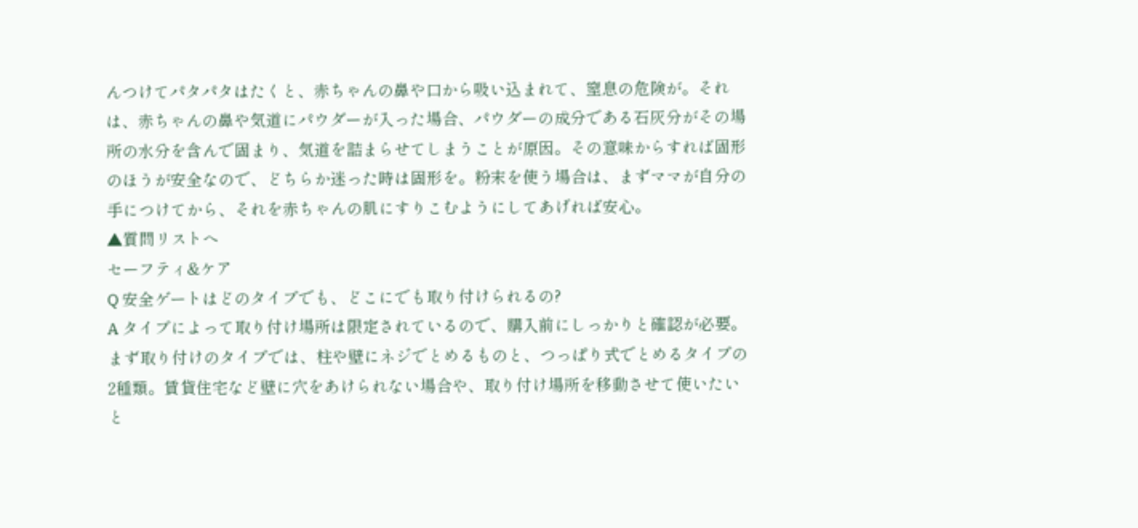んつけてパタパタはたくと、赤ちゃんの鼻や口から吸い込まれて、窒息の危険が。それは、赤ちゃんの鼻や気道にパウダーが入った場合、パウダーの成分である石灰分がその場所の水分を含んで固まり、気道を詰まらせてしまうことが原因。その意味からすれば固形のほうが安全なので、どちらか迷った時は固形を。粉末を使う場合は、まずママが自分の手につけてから、それを赤ちゃんの肌にすりこむようにしてあげれば安心。
▲質問リストへ
セーフティ&ケア
Q 安全ゲートはどのタイプでも、どこにでも取り付けられるの?
A タイプによって取り付け場所は限定されているので、購入前にしっかりと確認が必要。まず取り付けのタイプでは、柱や壁にネジでとめるものと、つっぱり式でとめるタイプの2種類。賃貸住宅など壁に穴をあけられない場合や、取り付け場所を移動させて使いたいと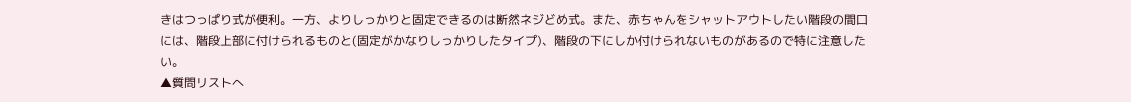きはつっぱり式が便利。一方、よりしっかりと固定できるのは断然ネジどめ式。また、赤ちゃんをシャットアウトしたい階段の間口には、階段上部に付けられるものと(固定がかなりしっかりしたタイプ)、階段の下にしか付けられないものがあるので特に注意したい。
▲質問リストへ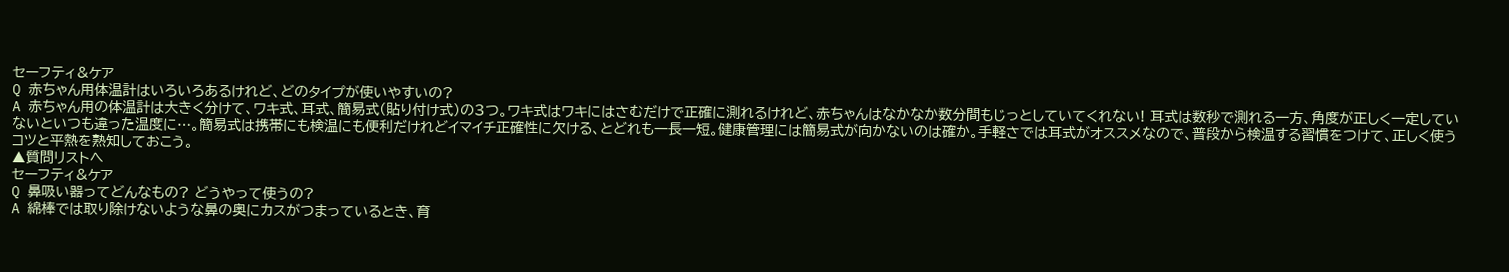セーフティ&ケア
Q 赤ちゃん用体温計はいろいろあるけれど、どのタイプが使いやすいの?
A 赤ちゃん用の体温計は大きく分けて、ワキ式、耳式、簡易式(貼り付け式)の3つ。ワキ式はワキにはさむだけで正確に測れるけれど、赤ちゃんはなかなか数分間もじっとしていてくれない! 耳式は数秒で測れる一方、角度が正しく一定していないといつも違った温度に…。簡易式は携帯にも検温にも便利だけれどイマイチ正確性に欠ける、とどれも一長一短。健康管理には簡易式が向かないのは確か。手軽さでは耳式がオススメなので、普段から検温する習慣をつけて、正しく使うコツと平熱を熟知しておこう。
▲質問リストへ
セーフティ&ケア
Q 鼻吸い器ってどんなもの? どうやって使うの?
A 綿棒では取り除けないような鼻の奥にカスがつまっているとき、育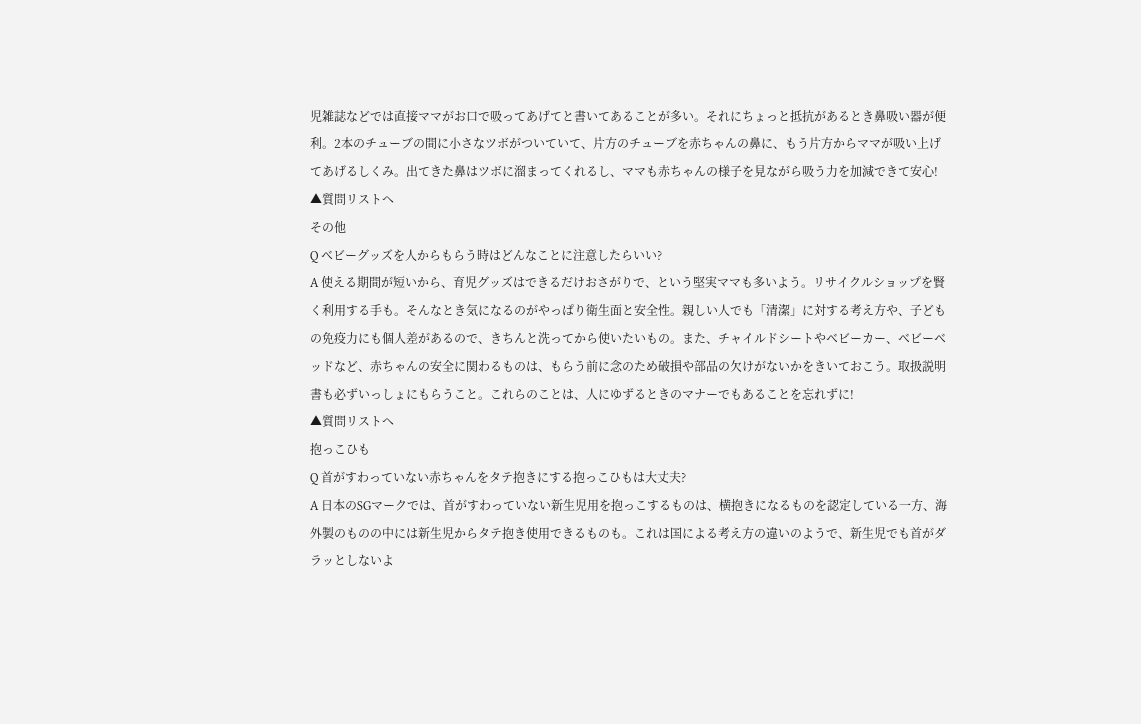児雑誌などでは直接ママがお口で吸ってあげてと書いてあることが多い。それにちょっと抵抗があるとき鼻吸い器が便利。2本のチューブの間に小さなツボがついていて、片方のチューブを赤ちゃんの鼻に、もう片方からママが吸い上げてあげるしくみ。出てきた鼻はツボに溜まってくれるし、ママも赤ちゃんの様子を見ながら吸う力を加減できて安心!
▲質問リストへ
その他
Q ベビーグッズを人からもらう時はどんなことに注意したらいい?
A 使える期間が短いから、育児グッズはできるだけおさがりで、という堅実ママも多いよう。リサイクルショップを賢く利用する手も。そんなとき気になるのがやっぱり衛生面と安全性。親しい人でも「清潔」に対する考え方や、子どもの免疫力にも個人差があるので、きちんと洗ってから使いたいもの。また、チャイルドシートやベビーカー、ベビーベッドなど、赤ちゃんの安全に関わるものは、もらう前に念のため破損や部品の欠けがないかをきいておこう。取扱説明書も必ずいっしょにもらうこと。これらのことは、人にゆずるときのマナーでもあることを忘れずに!
▲質問リストへ
抱っこひも
Q 首がすわっていない赤ちゃんをタテ抱きにする抱っこひもは大丈夫?
A 日本のSGマークでは、首がすわっていない新生児用を抱っこするものは、横抱きになるものを認定している一方、海外製のものの中には新生児からタテ抱き使用できるものも。これは国による考え方の違いのようで、新生児でも首がダラッとしないよ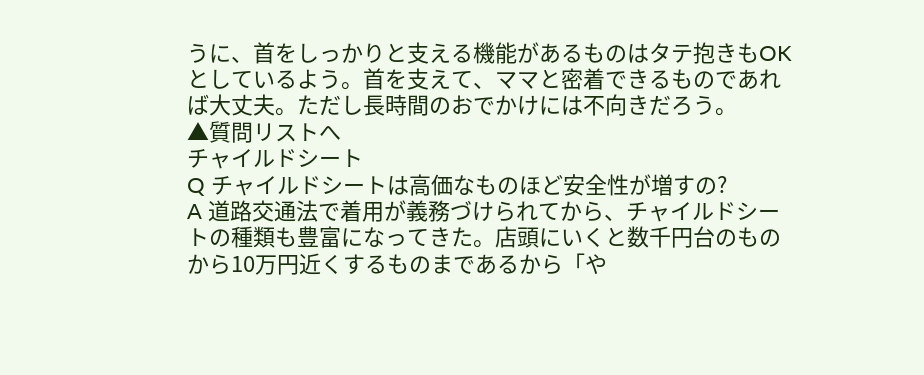うに、首をしっかりと支える機能があるものはタテ抱きもOKとしているよう。首を支えて、ママと密着できるものであれば大丈夫。ただし長時間のおでかけには不向きだろう。
▲質問リストへ
チャイルドシート
Q チャイルドシートは高価なものほど安全性が増すの?
A 道路交通法で着用が義務づけられてから、チャイルドシートの種類も豊富になってきた。店頭にいくと数千円台のものから10万円近くするものまであるから「や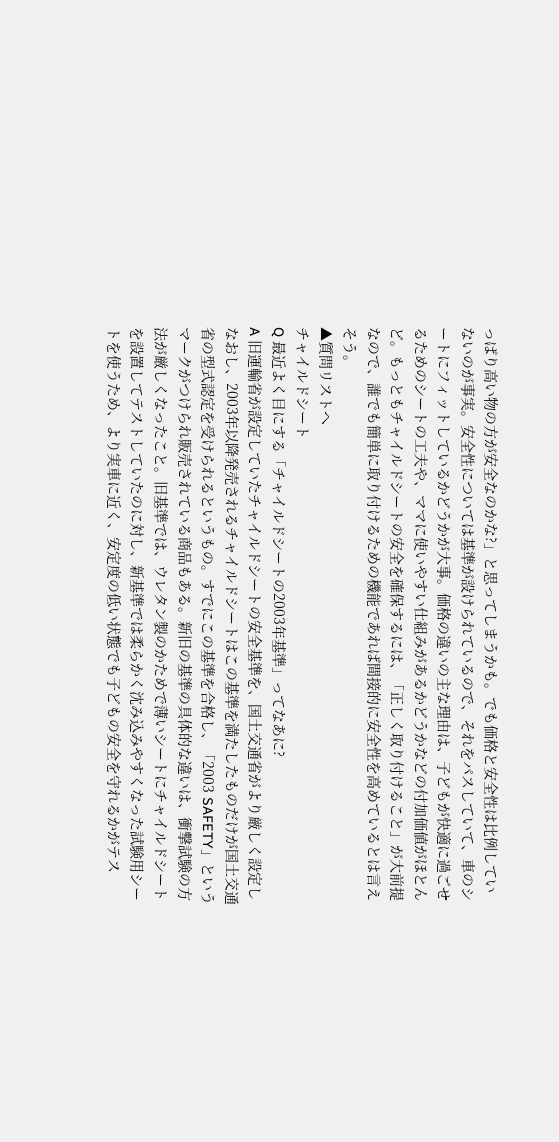っぱり高い物の方が安全なのかな?」と思ってしまうかも。でも価格と安全性は比例していないのが事実。安全性については基準が設けられているので、それをパスしていて、車のシートにフィットしているかどうかが大事。価格の違いの主な理由は、子どもが快適に過ごせるためのシートの工夫や、ママに使いやすい仕組みがあるかどうかなどの付加価値がほとんど。もっともチャイルドシートの安全を確保するには、「正しく取り付けること」が大前提なので、誰でも簡単に取り付けるための機能であれば間接的に安全性を高めているとは言えそう。
▲質問リストへ
チャイルドシート
Q 最近よく目にする「チャイルドシートの2003年基準」ってなあに?
A 旧運輸省が設定していたチャイルドシートの安全基準を、国土交通省がより厳しく設定しなおし、2003年以降発売されるチャイルドシートはこの基準を満たしたものだけが国土交通省の型式認定を受けられるというもの。すでにこの基準を合格し、「2003 SAFETY」というマークがつけられ販売されている商品もある。新旧の基準の具体的な違いは、衝撃試験の方法が厳しくなったこと。旧基準では、ウレタン製のかためで薄いシートにチャイルドシートを設置してテストしていたのに対し、新基準では柔らかく沈み込みやすくなった試験用シートを使うため、より実車に近く、安定度の低い状態でも子どもの安全を守れるかがテス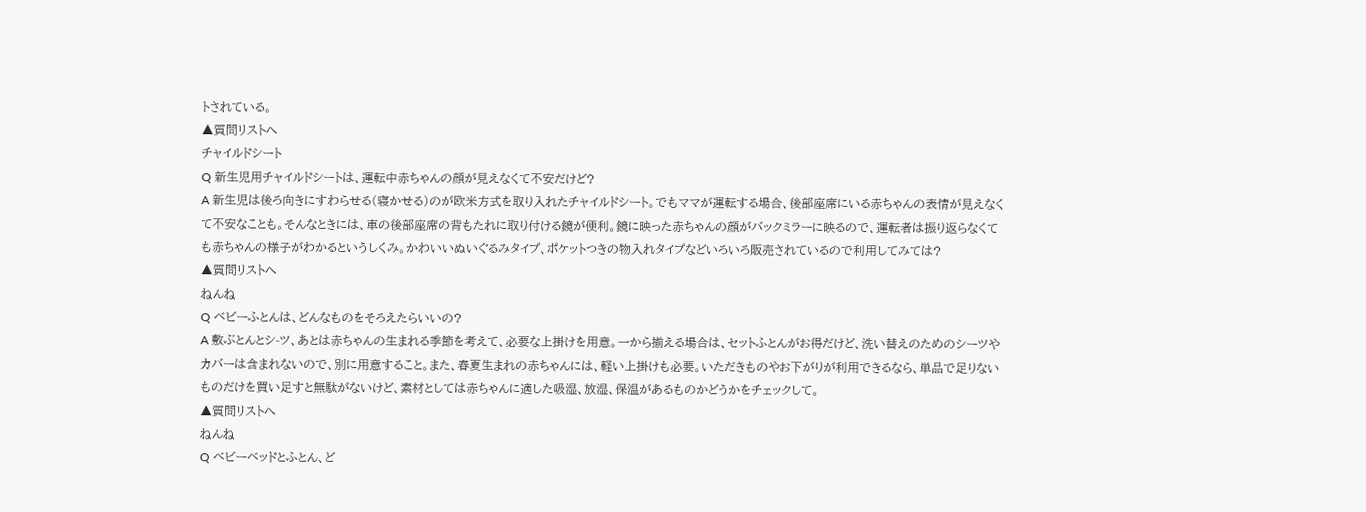トされている。
▲質問リストへ
チャイルドシート
Q 新生児用チャイルドシートは、運転中赤ちゃんの顔が見えなくて不安だけど?
A 新生児は後ろ向きにすわらせる(寝かせる)のが欧米方式を取り入れたチャイルドシート。でもママが運転する場合、後部座席にいる赤ちゃんの表情が見えなくて不安なことも。そんなときには、車の後部座席の背もたれに取り付ける鏡が便利。鏡に映った赤ちゃんの顔がバックミラーに映るので、運転者は振り返らなくても赤ちゃんの様子がわかるというしくみ。かわいいぬいぐるみタイプ、ポケットつきの物入れタイプなどいろいろ販売されているので利用してみては?
▲質問リストへ
ねんね
Q ベビーふとんは、どんなものをそろえたらいいの?
A 敷ぶとんとシ-ツ、あとは赤ちゃんの生まれる季節を考えて、必要な上掛けを用意。一から揃える場合は、セットふとんがお得だけど、洗い替えのためのシーツやカバーは含まれないので、別に用意すること。また、春夏生まれの赤ちゃんには、軽い上掛けも必要。いただきものやお下がりが利用できるなら、単品で足りないものだけを買い足すと無駄がないけど、素材としては赤ちゃんに適した吸湿、放湿、保温があるものかどうかをチェックして。
▲質問リストへ
ねんね
Q ベビーベッドとふとん、ど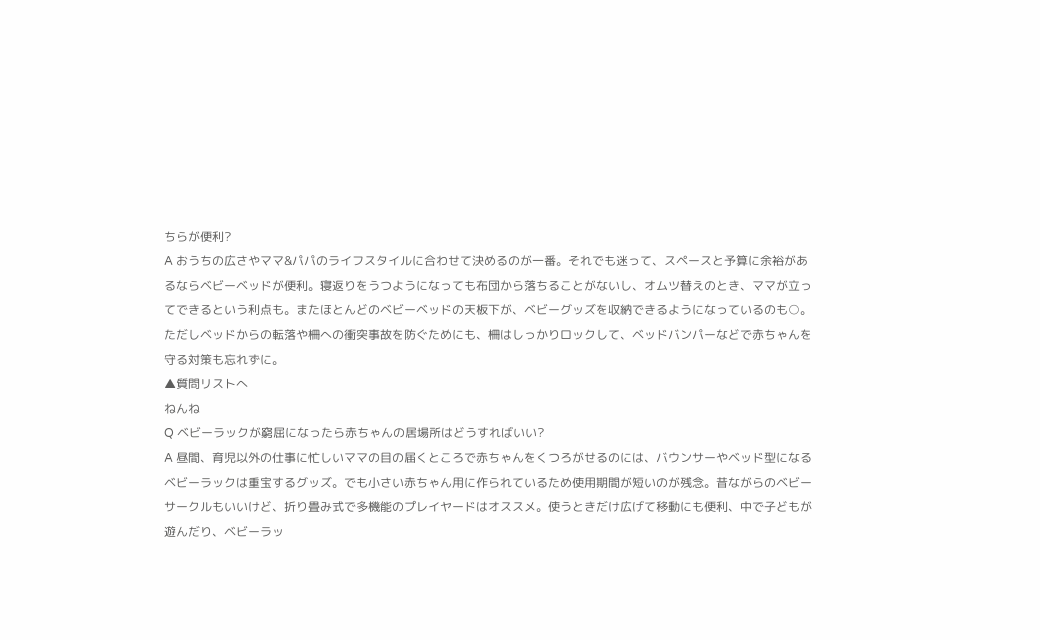ちらが便利?
A おうちの広さやママ&パパのライフスタイルに合わせて決めるのが一番。それでも迷って、スペースと予算に余裕があるならベビーベッドが便利。寝返りをうつようになっても布団から落ちることがないし、オムツ替えのとき、ママが立ってできるという利点も。またほとんどのベビーベッドの天板下が、ベビーグッズを収納できるようになっているのも○。ただしベッドからの転落や柵への衝突事故を防ぐためにも、柵はしっかりロックして、ベッドバンパーなどで赤ちゃんを守る対策も忘れずに。
▲質問リストへ
ねんね
Q ベビーラックが窮屈になったら赤ちゃんの居場所はどうすればいい?
A 昼間、育児以外の仕事に忙しいママの目の届くところで赤ちゃんをくつろがせるのには、バウンサーやベッド型になるベビーラックは重宝するグッズ。でも小さい赤ちゃん用に作られているため使用期間が短いのが残念。昔ながらのベビーサークルもいいけど、折り畳み式で多機能のプレイヤードはオススメ。使うときだけ広げて移動にも便利、中で子どもが遊んだり、ベビーラッ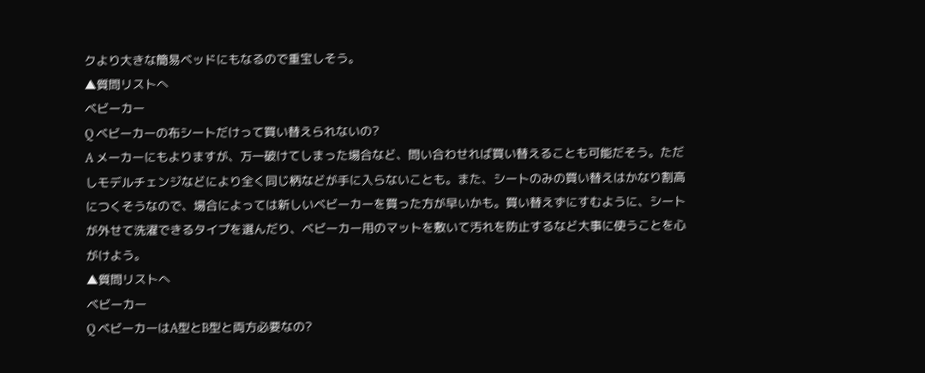クより大きな簡易ベッドにもなるので重宝しそう。
▲質問リストへ
ベビーカー
Q ベビーカーの布シートだけって買い替えられないの?
A メーカーにもよりますが、万一破けてしまった場合など、問い合わせれば買い替えることも可能だそう。ただしモデルチェンジなどにより全く同じ柄などが手に入らないことも。また、シートのみの買い替えはかなり割高につくそうなので、場合によっては新しいベビーカーを買った方が早いかも。買い替えずにすむように、シートが外せて洗濯できるタイプを選んだり、ベビーカー用のマットを敷いて汚れを防止するなど大事に使うことを心がけよう。
▲質問リストへ
ベビーカー
Q ベビーカーはA型とB型と両方必要なの?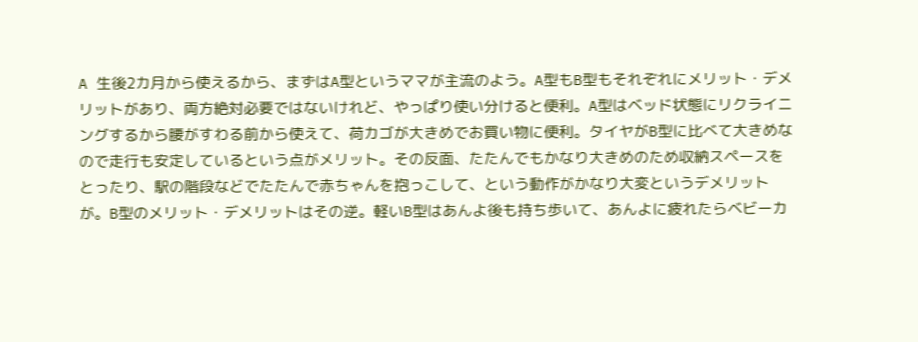A 生後2カ月から使えるから、まずはA型というママが主流のよう。A型もB型もそれぞれにメリット・デメリットがあり、両方絶対必要ではないけれど、やっぱり使い分けると便利。A型はベッド状態にリクライニングするから腰がすわる前から使えて、荷カゴが大きめでお買い物に便利。タイヤがB型に比べて大きめなので走行も安定しているという点がメリット。その反面、たたんでもかなり大きめのため収納スペースをとったり、駅の階段などでたたんで赤ちゃんを抱っこして、という動作がかなり大変というデメリットが。B型のメリット・デメリットはその逆。軽いB型はあんよ後も持ち歩いて、あんよに疲れたらベビーカ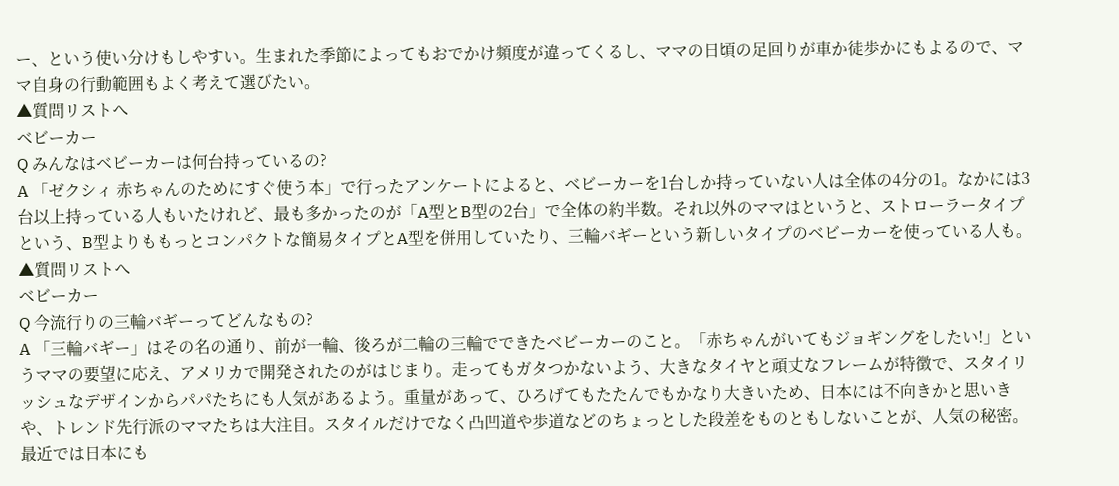ー、という使い分けもしやすい。生まれた季節によってもおでかけ頻度が違ってくるし、ママの日頃の足回りが車か徒歩かにもよるので、ママ自身の行動範囲もよく考えて選びたい。
▲質問リストへ
ベビーカー
Q みんなはベビーカーは何台持っているの?
A 「ゼクシィ 赤ちゃんのためにすぐ使う本」で行ったアンケートによると、ベビーカーを1台しか持っていない人は全体の4分の1。なかには3台以上持っている人もいたけれど、最も多かったのが「A型とB型の2台」で全体の約半数。それ以外のママはというと、ストローラータイプという、B型よりももっとコンパクトな簡易タイプとA型を併用していたり、三輪バギーという新しいタイプのベビーカーを使っている人も。
▲質問リストへ
ベビーカー
Q 今流行りの三輪バギーってどんなもの?
A 「三輪バギー」はその名の通り、前が一輪、後ろが二輪の三輪でできたベビーカーのこと。「赤ちゃんがいてもジョギングをしたい!」というママの要望に応え、アメリカで開発されたのがはじまり。走ってもガタつかないよう、大きなタイヤと頑丈なフレームが特徴で、スタイリッシュなデザインからパパたちにも人気があるよう。重量があって、ひろげてもたたんでもかなり大きいため、日本には不向きかと思いきや、トレンド先行派のママたちは大注目。スタイルだけでなく凸凹道や歩道などのちょっとした段差をものともしないことが、人気の秘密。最近では日本にも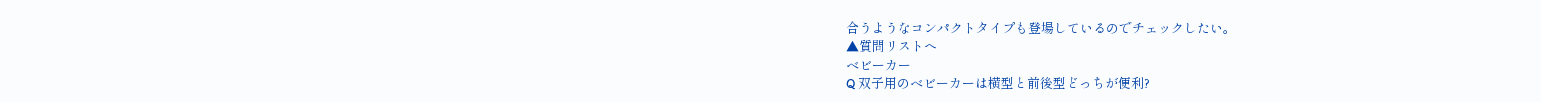合うようなコンパクトタイプも登場しているのでチェックしたい。
▲質問リストへ
ベビーカー
Q 双子用のベビーカーは横型と前後型どっちが便利?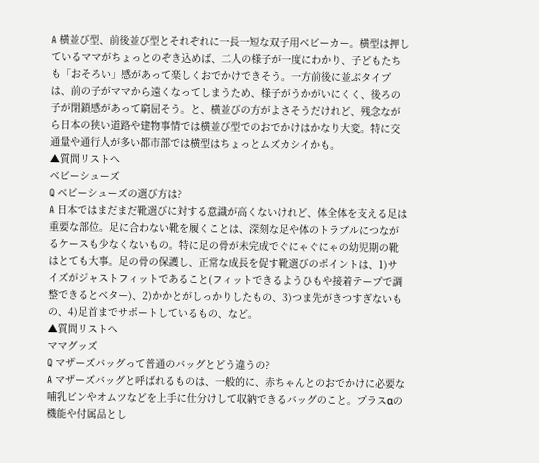A 横並び型、前後並び型とそれぞれに一長一短な双子用ベビーカー。横型は押しているママがちょっとのぞき込めば、二人の様子が一度にわかり、子どもたちも「おそろい」感があって楽しくおでかけできそう。一方前後に並ぶタイプは、前の子がママから遠くなってしまうため、様子がうかがいにくく、後ろの子が閉鎖感があって窮屈そう。と、横並びの方がよさそうだけれど、残念ながら日本の狭い道路や建物事情では横並び型でのおでかけはかなり大変。特に交通量や通行人が多い都市部では横型はちょっとムズカシイかも。
▲質問リストへ
ベビーシューズ
Q ベビーシューズの選び方は?
A 日本ではまだまだ靴選びに対する意識が高くないけれど、体全体を支える足は重要な部位。足に合わない靴を履くことは、深刻な足や体のトラブルにつながるケースも少なくないもの。特に足の骨が未完成でぐにゃぐにゃの幼児期の靴はとても大事。足の骨の保護し、正常な成長を促す靴選びのポイントは、1)サイズがジャストフィットであること(フィットできるようひもや接着テープで調整できるとベター)、2)かかとがしっかりしたもの、3)つま先がきつすぎないもの、4)足首までサポートしているもの、など。
▲質問リストへ
ママグッズ
Q マザーズバッグって普通のバッグとどう違うの?
A マザーズバッグと呼ばれるものは、一般的に、赤ちゃんとのおでかけに必要な哺乳ビンやオムツなどを上手に仕分けして収納できるバッグのこと。プラスαの機能や付属品とし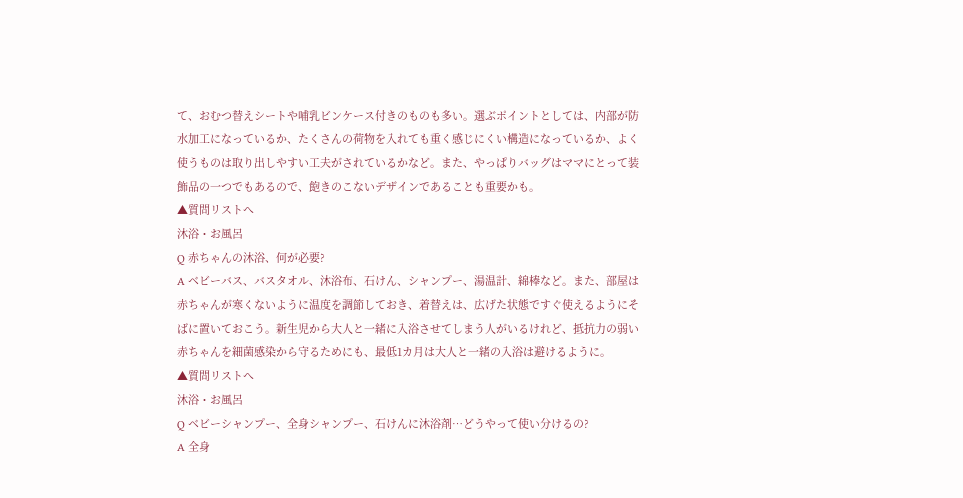て、おむつ替えシートや哺乳ビンケース付きのものも多い。選ぶポイントとしては、内部が防水加工になっているか、たくさんの荷物を入れても重く感じにくい構造になっているか、よく使うものは取り出しやすい工夫がされているかなど。また、やっぱりバッグはママにとって装飾品の一つでもあるので、飽きのこないデザインであることも重要かも。
▲質問リストへ
沐浴・お風呂
Q 赤ちゃんの沐浴、何が必要?
A ベビーバス、バスタオル、沐浴布、石けん、シャンプー、湯温計、綿棒など。また、部屋は赤ちゃんが寒くないように温度を調節しておき、着替えは、広げた状態ですぐ使えるようにそばに置いておこう。新生児から大人と一緒に入浴させてしまう人がいるけれど、抵抗力の弱い赤ちゃんを細菌感染から守るためにも、最低1カ月は大人と一緒の入浴は避けるように。
▲質問リストへ
沐浴・お風呂
Q ベビーシャンプー、全身シャンプー、石けんに沐浴剤…どうやって使い分けるの?
A 全身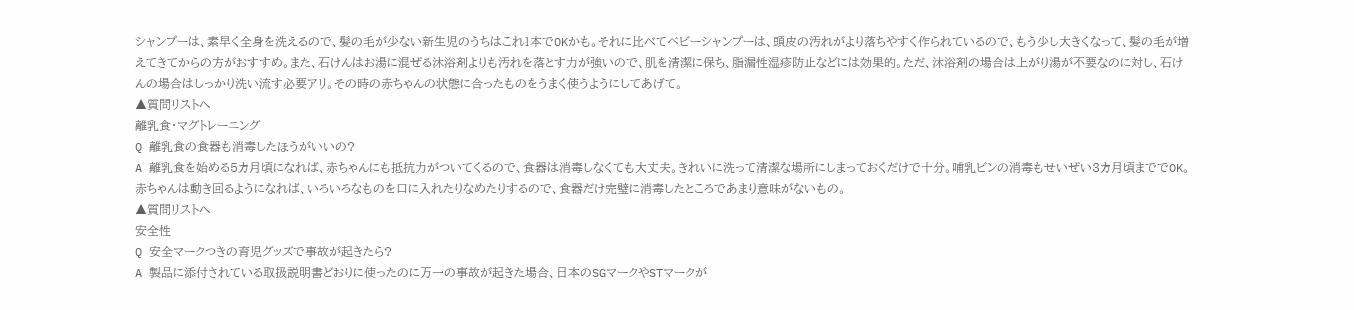シャンプーは、素早く全身を洗えるので、髪の毛が少ない新生児のうちはこれ1本でOKかも。それに比べてベビーシャンプーは、頭皮の汚れがより落ちやすく作られているので、もう少し大きくなって、髪の毛が増えてきてからの方がおすすめ。また、石けんはお湯に混ぜる沐浴剤よりも汚れを落とす力が強いので、肌を清潔に保ち、脂漏性湿疹防止などには効果的。ただ、沐浴剤の場合は上がり湯が不要なのに対し、石けんの場合はしっかり洗い流す必要アリ。その時の赤ちゃんの状態に合ったものをうまく使うようにしてあげて。
▲質問リストへ
離乳食・マグトレーニング
Q 離乳食の食器も消毒したほうがいいの?
A 離乳食を始める5カ月頃になれば、赤ちゃんにも抵抗力がついてくるので、食器は消毒しなくても大丈夫。きれいに洗って清潔な場所にしまっておくだけで十分。哺乳ビンの消毒もせいぜい3カ月頃まででOK。赤ちゃんは動き回るようになれば、いろいろなものを口に入れたりなめたりするので、食器だけ完璧に消毒したところであまり意味がないもの。
▲質問リストへ
安全性
Q 安全マークつきの育児グッズで事故が起きたら?
A 製品に添付されている取扱説明書どおりに使ったのに万一の事故が起きた場合、日本のSGマークやSTマークが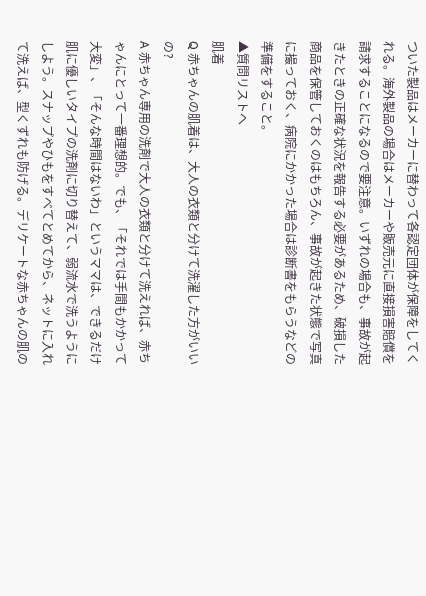ついた製品はメーカーに替わって各認定団体が保障をしてくれる。海外製品の場合はメーカーや販売元に直接損害賠償を請求することになるので要注意。いずれの場合も、事故が起きたときの正確な状況を報告する必要があるため、破損した商品を保管しておくのはもちろん、事故が起きた状態で写真に撮っておく、病院にかかった場合は診断書をもらうなどの準備をすること。
▲質問リストへ
肌着
Q 赤ちゃんの肌着は、大人の衣類と分けて洗濯した方がいいの?
A 赤ちゃん専用の洗剤で大人の衣類と分けて洗えれば、赤ちゃんにとって一番理想的。でも、「それでは手間もかかって大変」、「そんな時間はないわ」というママは、できるだけ肌に優しいタイプの洗剤に切り替えて、弱流水で洗うようにしよう。スナップやひもをすべてとめてから、ネットに入れて洗えば、型くずれも防げる。デリケートな赤ちゃんの肌の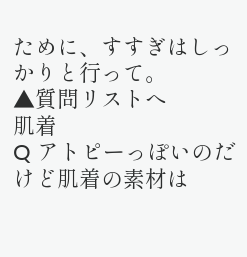ために、すすぎはしっかりと行って。
▲質問リストへ
肌着
Q アトピーっぽいのだけど肌着の素材は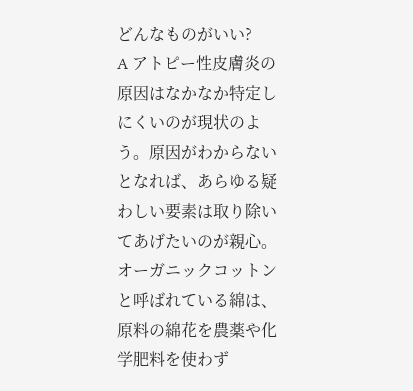どんなものがいい?
A アトピー性皮膚炎の原因はなかなか特定しにくいのが現状のよう。原因がわからないとなれば、あらゆる疑わしい要素は取り除いてあげたいのが親心。オーガニックコットンと呼ばれている綿は、原料の綿花を農薬や化学肥料を使わず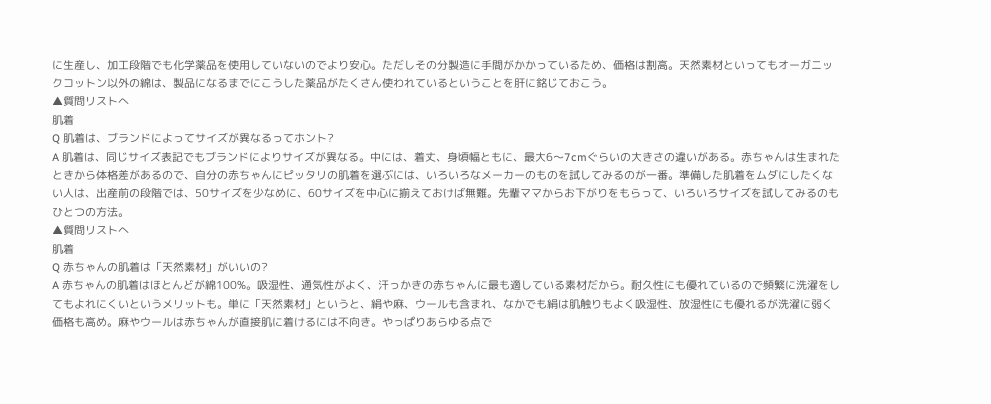に生産し、加工段階でも化学薬品を使用していないのでより安心。ただしその分製造に手間がかかっているため、価格は割高。天然素材といってもオーガニックコットン以外の綿は、製品になるまでにこうした薬品がたくさん使われているということを肝に銘じておこう。
▲質問リストへ
肌着
Q 肌着は、ブランドによってサイズが異なるってホント?
A 肌着は、同じサイズ表記でもブランドによりサイズが異なる。中には、着丈、身頃幅ともに、最大6〜7cmぐらいの大きさの違いがある。赤ちゃんは生まれたときから体格差があるので、自分の赤ちゃんにピッタリの肌着を選ぶには、いろいろなメーカーのものを試してみるのが一番。準備した肌着をムダにしたくない人は、出産前の段階では、50サイズを少なめに、60サイズを中心に揃えておけば無難。先輩ママからお下がりをもらって、いろいろサイズを試してみるのもひとつの方法。
▲質問リストへ
肌着
Q 赤ちゃんの肌着は「天然素材」がいいの?
A 赤ちゃんの肌着はほとんどが綿100%。吸湿性、通気性がよく、汗っかきの赤ちゃんに最も適している素材だから。耐久性にも優れているので頻繁に洗濯をしてもよれにくいというメリットも。単に「天然素材」というと、絹や麻、ウールも含まれ、なかでも絹は肌触りもよく吸湿性、放湿性にも優れるが洗濯に弱く価格も高め。麻やウールは赤ちゃんが直接肌に着けるには不向き。やっぱりあらゆる点で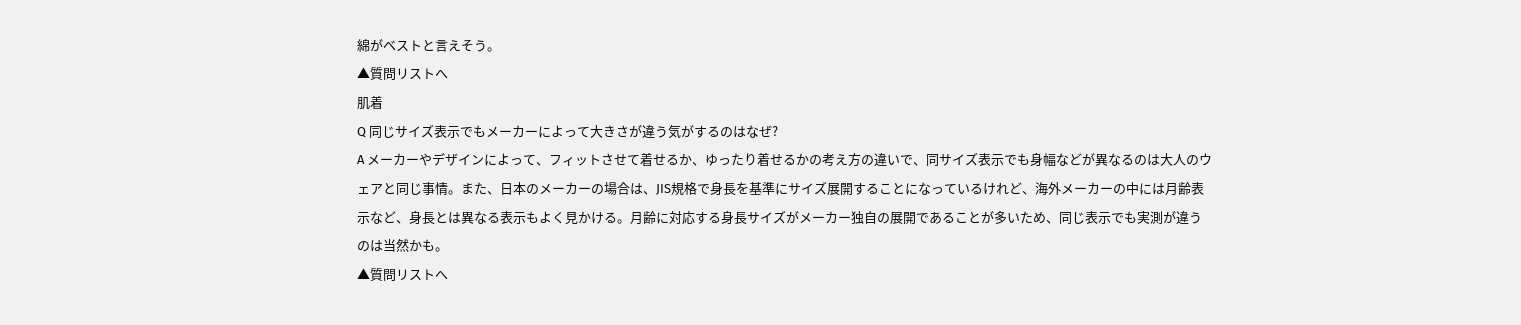綿がベストと言えそう。
▲質問リストへ
肌着
Q 同じサイズ表示でもメーカーによって大きさが違う気がするのはなぜ?
A メーカーやデザインによって、フィットさせて着せるか、ゆったり着せるかの考え方の違いで、同サイズ表示でも身幅などが異なるのは大人のウェアと同じ事情。また、日本のメーカーの場合は、JIS規格で身長を基準にサイズ展開することになっているけれど、海外メーカーの中には月齢表示など、身長とは異なる表示もよく見かける。月齢に対応する身長サイズがメーカー独自の展開であることが多いため、同じ表示でも実測が違うのは当然かも。
▲質問リストへ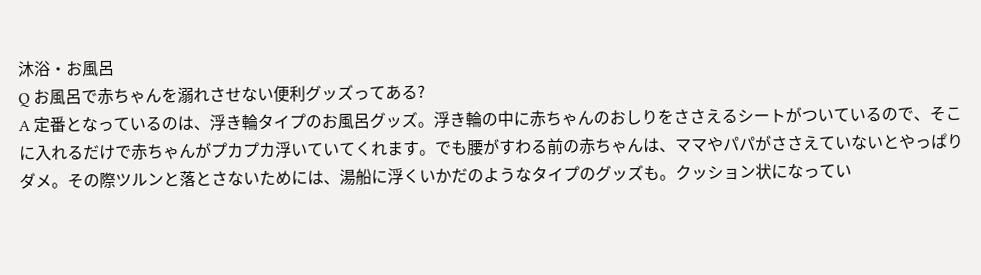沐浴・お風呂
Q お風呂で赤ちゃんを溺れさせない便利グッズってある?
A 定番となっているのは、浮き輪タイプのお風呂グッズ。浮き輪の中に赤ちゃんのおしりをささえるシートがついているので、そこに入れるだけで赤ちゃんがプカプカ浮いていてくれます。でも腰がすわる前の赤ちゃんは、ママやパパがささえていないとやっぱりダメ。その際ツルンと落とさないためには、湯船に浮くいかだのようなタイプのグッズも。クッション状になってい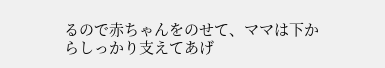るので赤ちゃんをのせて、ママは下からしっかり支えてあげ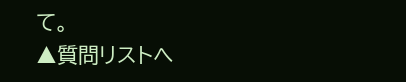て。
▲質問リストへ